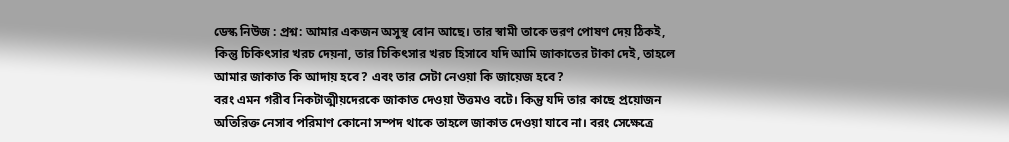ডেস্ক নিউজ : প্রশ্ন: আমার একজন অসুস্থ বোন আছে। তার স্বামী তাকে ভরণ পোষণ দেয় ঠিকই, কিন্তু চিকিৎসার খরচ দেয়না, তার চিকিৎসার খরচ হিসাবে যদি আমি জাকাতের টাকা দেই, তাহলে আমার জাকাত কি আদায় হবে? এবং তার সেটা নেওয়া কি জায়েজ হবে?
বরং এমন গরীব নিকটাত্মীয়দেরকে জাকাত দেওয়া উত্তমও বটে। কিন্তু যদি তার কাছে প্রয়োজন অতিরিক্ত নেসাব পরিমাণ কোনো সম্পদ থাকে তাহলে জাকাত দেওয়া যাবে না। বরং সেক্ষেত্রে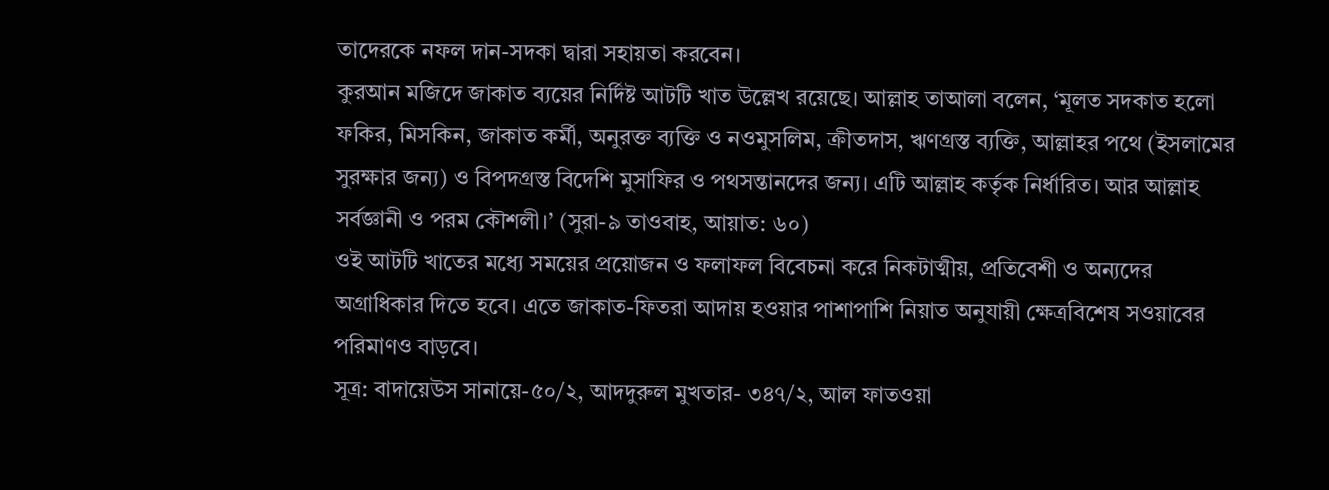তাদেরকে নফল দান-সদকা দ্বারা সহায়তা করবেন।
কুরআন মজিদে জাকাত ব্যয়ের নির্দিষ্ট আটটি খাত উল্লেখ রয়েছে। আল্লাহ তাআলা বলেন, ‘মূলত সদকাত হলো ফকির, মিসকিন, জাকাত কর্মী, অনুরক্ত ব্যক্তি ও নওমুসলিম, ক্রীতদাস, ঋণগ্রস্ত ব্যক্তি, আল্লাহর পথে (ইসলামের সুরক্ষার জন্য) ও বিপদগ্রস্ত বিদেশি মুসাফির ও পথসন্তানদের জন্য। এটি আল্লাহ কর্তৃক নির্ধারিত। আর আল্লাহ সর্বজ্ঞানী ও পরম কৌশলী।’ (সুরা-৯ তাওবাহ, আয়াত: ৬০)
ওই আটটি খাতের মধ্যে সময়ের প্রয়োজন ও ফলাফল বিবেচনা করে নিকটাত্মীয়, প্রতিবেশী ও অন্যদের অগ্রাধিকার দিতে হবে। এতে জাকাত-ফিতরা আদায় হওয়ার পাশাপাশি নিয়াত অনুযায়ী ক্ষেত্রবিশেষ সওয়াবের পরিমাণও বাড়বে।
সূত্র: বাদায়েউস সানায়ে-৫০/২, আদদুরুল মুখতার- ৩৪৭/২, আল ফাতওয়া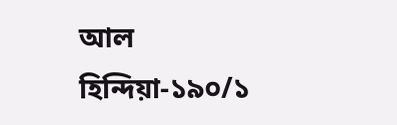আল হিন্দিয়া-১৯০/১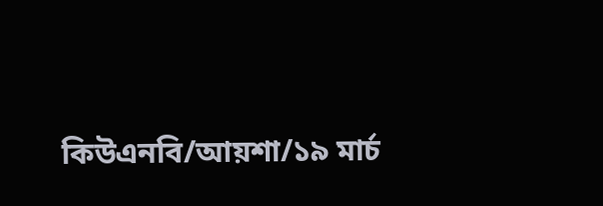কিউএনবি/আয়শা/১৯ মার্চ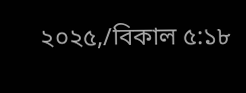২০২৫,/বিকাল ৫:১৮